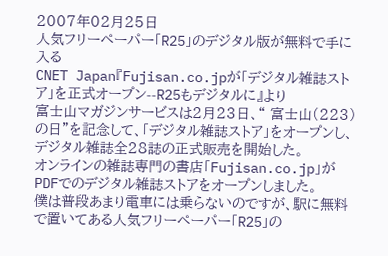2007年02月25日
人気フリーペーパー「R25」のデジタル版が無料で手に入る
CNET Japan『Fujisan.co.jpが「デジタル雑誌ストア」を正式オープン--R25もデジタルに』より
富士山マガジンサービスは2月23日、“ 富士山(223)の日”を記念して、「デジタル雑誌ストア」をオープンし、デジタル雑誌全28誌の正式販売を開始した。
オンラインの雑誌専門の書店「Fujisan.co.jp」がPDFでのデジタル雑誌ストアをオープンしました。
僕は普段あまり電車には乗らないのですが、駅に無料で置いてある人気フリーペーパー「R25」の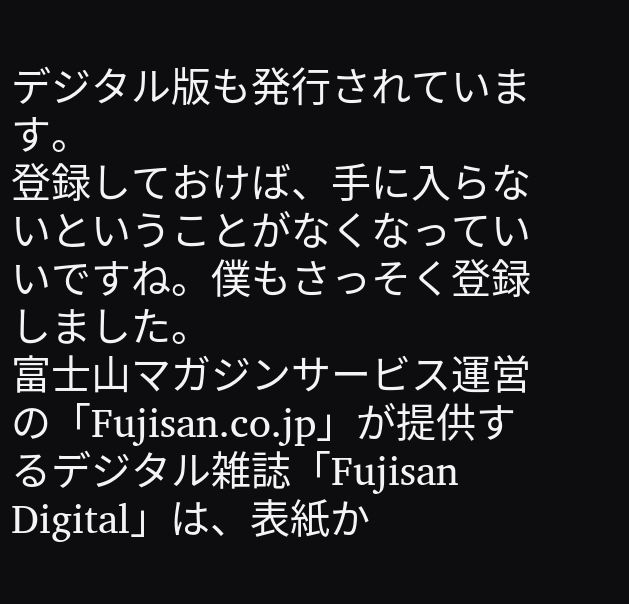デジタル版も発行されています。
登録しておけば、手に入らないということがなくなっていいですね。僕もさっそく登録しました。
富士山マガジンサービス運営の「Fujisan.co.jp」が提供するデジタル雑誌「Fujisan Digital」は、表紙か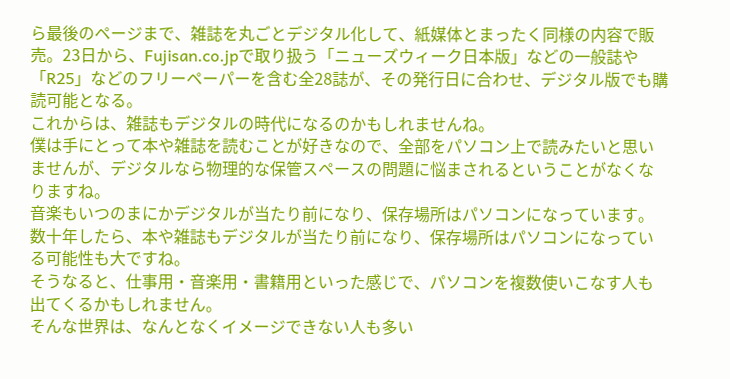ら最後のページまで、雑誌を丸ごとデジタル化して、紙媒体とまったく同様の内容で販売。23日から、Fujisan.co.jpで取り扱う「ニューズウィーク日本版」などの一般誌や「R25」などのフリーペーパーを含む全28誌が、その発行日に合わせ、デジタル版でも購読可能となる。
これからは、雑誌もデジタルの時代になるのかもしれませんね。
僕は手にとって本や雑誌を読むことが好きなので、全部をパソコン上で読みたいと思いませんが、デジタルなら物理的な保管スペースの問題に悩まされるということがなくなりますね。
音楽もいつのまにかデジタルが当たり前になり、保存場所はパソコンになっています。
数十年したら、本や雑誌もデジタルが当たり前になり、保存場所はパソコンになっている可能性も大ですね。
そうなると、仕事用・音楽用・書籍用といった感じで、パソコンを複数使いこなす人も出てくるかもしれません。
そんな世界は、なんとなくイメージできない人も多い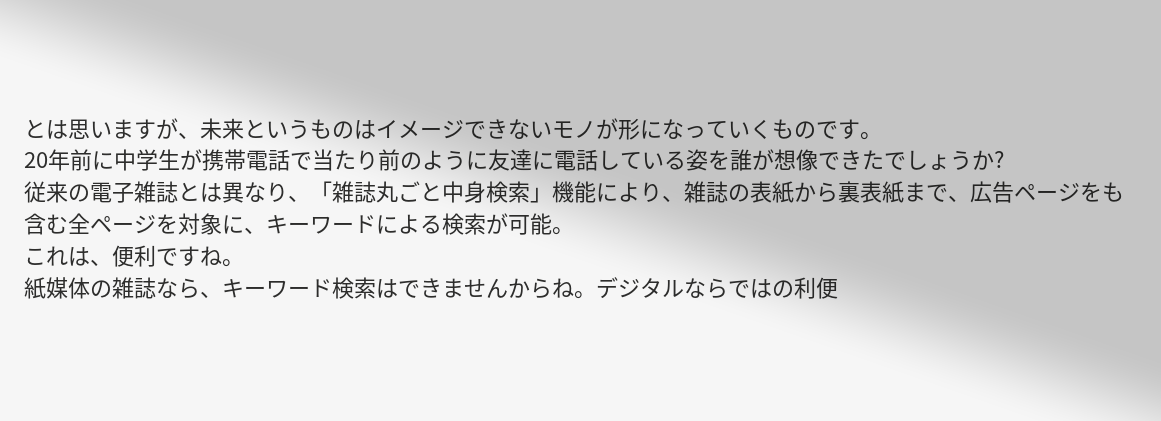とは思いますが、未来というものはイメージできないモノが形になっていくものです。
20年前に中学生が携帯電話で当たり前のように友達に電話している姿を誰が想像できたでしょうか?
従来の電子雑誌とは異なり、「雑誌丸ごと中身検索」機能により、雑誌の表紙から裏表紙まで、広告ページをも含む全ページを対象に、キーワードによる検索が可能。
これは、便利ですね。
紙媒体の雑誌なら、キーワード検索はできませんからね。デジタルならではの利便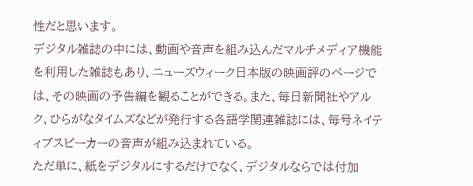性だと思います。
デジタル雑誌の中には、動画や音声を組み込んだマルチメディア機能を利用した雑誌もあり、ニューズウィーク日本版の映画評のページでは、その映画の予告編を観ることができる。また、毎日新聞社やアルク、ひらがなタイムズなどが発行する各語学関連雑誌には、毎号ネイティブスピーカーの音声が組み込まれている。
ただ単に、紙をデジタルにするだけでなく、デジタルならでは付加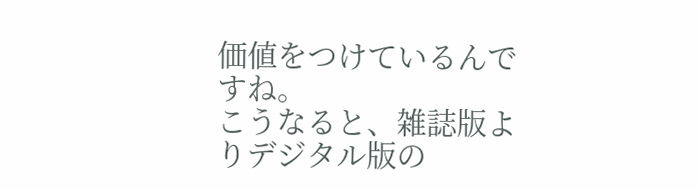価値をつけているんですね。
こうなると、雑誌版よりデジタル版の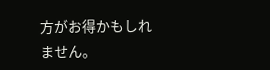方がお得かもしれません。